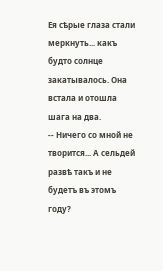Ея сѣрые глаза стали меркнуть... какъ будто солнце закатывалось. Она встала и отошла шага на два.
-- Ничего со мной не творится... А сельдей развѣ такъ и не будетъ въ этомъ году?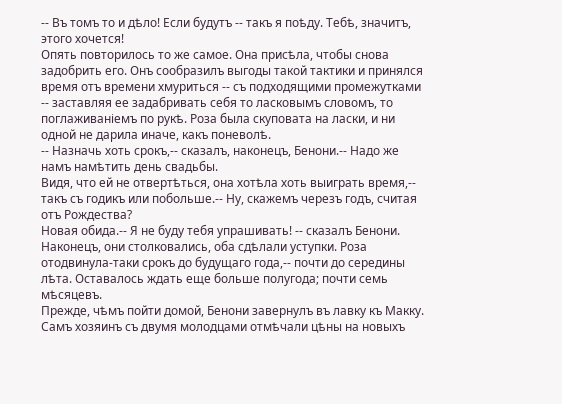-- Въ томъ то и дѣло! Если будутъ -- такъ я поѣду. Тебѣ, значитъ, этого хочется!
Опять повторилось то же самое. Она присѣла, чтобы снова задобрить его. Онъ сообразилъ выгоды такой тактики и принялся время отъ времени хмуриться -- съ подходящими промежутками -- заставляя ее задабривать себя то ласковымъ словомъ, то поглаживаніемъ по рукѣ. Роза была скуповата на ласки, и ни одной не дарила иначе, какъ поневолѣ.
-- Назначь хоть срокъ,-- сказалъ, наконецъ, Бенони.-- Надо же намъ намѣтить день свадьбы.
Видя, что ей не отвертѣться, она хотѣла хоть выиграть время,-- такъ съ годикъ или побольше.-- Ну, скажемъ черезъ годъ, считая отъ Рождества?
Новая обида.-- Я не буду тебя упрашивать! -- сказалъ Бенони.
Наконецъ, они столковались, оба сдѣлали уступки. Роза отодвинула-таки срокъ до будущаго года,-- почти до середины лѣта. Оставалось ждать еще больше полугода; почти семь мѣсяцевъ.
Прежде, чѣмъ пойти домой, Бенони завернулъ въ лавку къ Макку. Самъ хозяинъ съ двумя молодцами отмѣчали цѣны на новыхъ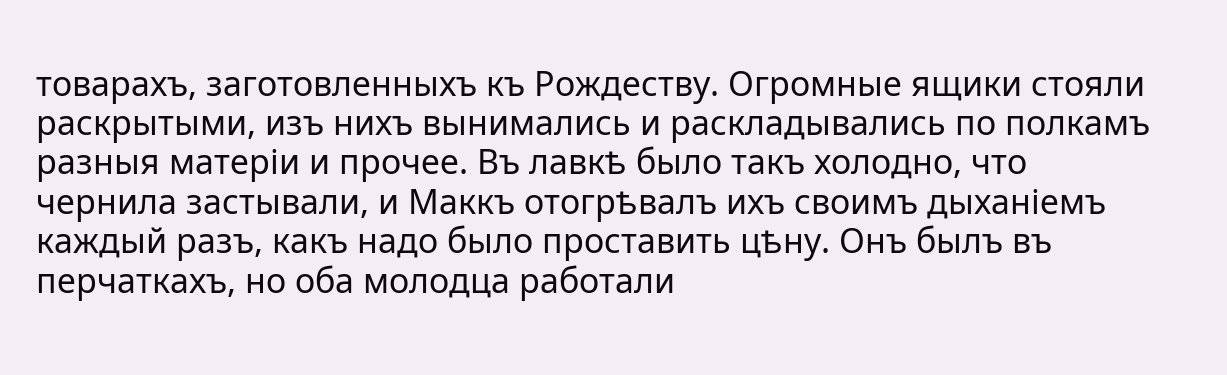товарахъ, заготовленныхъ къ Рождеству. Огромные ящики стояли раскрытыми, изъ нихъ вынимались и раскладывались по полкамъ разныя матеріи и прочее. Въ лавкѣ было такъ холодно, что чернила застывали, и Маккъ отогрѣвалъ ихъ своимъ дыханіемъ каждый разъ, какъ надо было проставить цѣну. Онъ былъ въ перчаткахъ, но оба молодца работали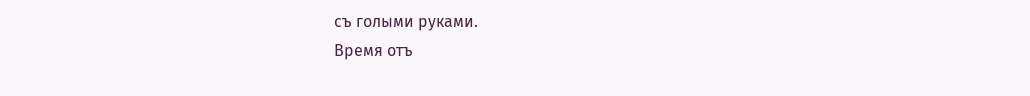съ голыми руками.
Время отъ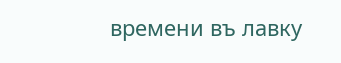времени въ лавку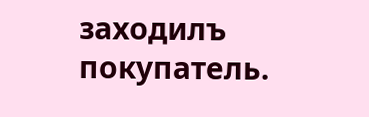заходилъ покупатель.